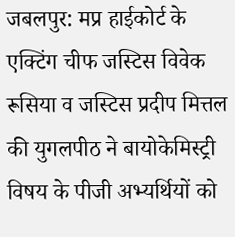जबलपुर: मप्र हाईकोर्ट के एक्टिंग चीफ जस्टिस विवेक रूसिया व जस्टिस प्रदीप मित्तल की युगलपीठ ने बायोकेमिस्ट्री विषय के पीजी अभ्यर्थियों को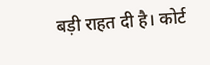बड़ी राहत दी है। कोर्ट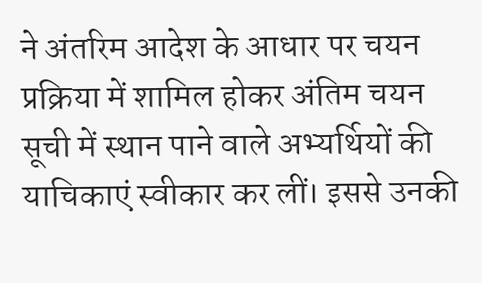ने अंतरिम आदेश के आधार पर चयन प्रक्रिया में शामिल होकर अंतिम चयन सूची में स्थान पाने वाले अभ्यर्थियों की याचिकाएं स्वीकार कर लीं। इससे उनकी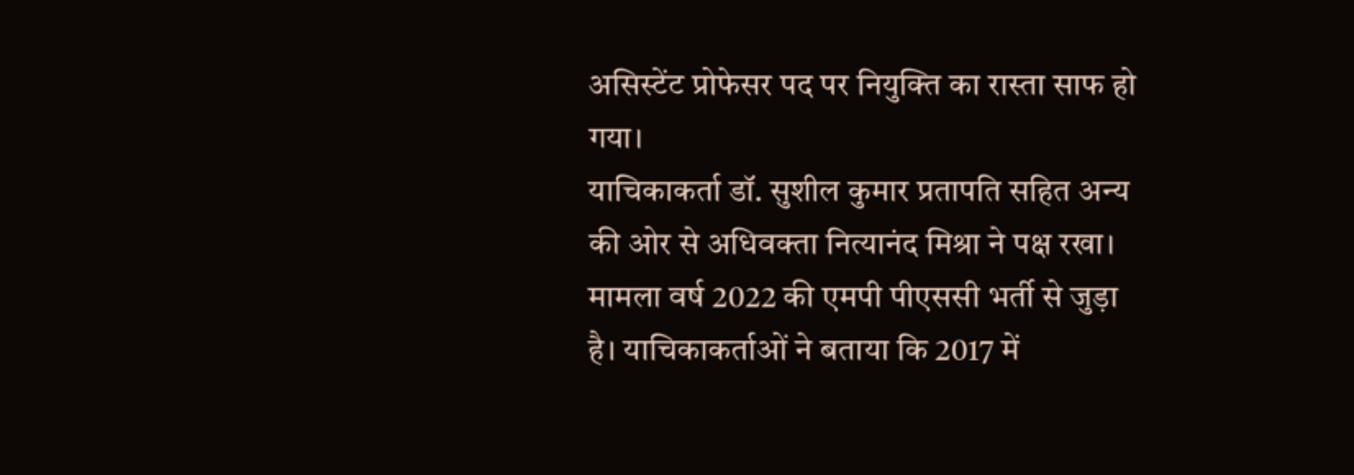असिस्टेंट प्रोफेसर पद पर नियुक्ति का रास्ता साफ हो गया।
याचिकाकर्ता डॉ. सुशील कुमार प्रतापति सहित अन्य की ओर से अधिवक्ता नित्यानंद मिश्रा ने पक्ष रखा। मामला वर्ष 2022 की एमपी पीएससी भर्ती से जुड़ा है। याचिकाकर्ताओं ने बताया कि 2017 में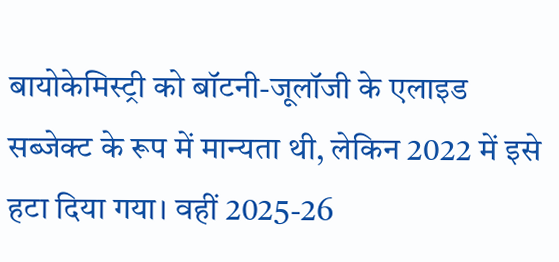बायोकेमिस्ट्री को बॉटनी-जूलॉजी के एलाइड सब्जेक्ट के रूप में मान्यता थी, लेकिन 2022 में इसे हटा दिया गया। वहीं 2025-26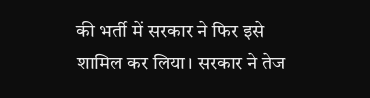की भर्ती में सरकार ने फिर इसे शामिल कर लिया। सरकार ने तेज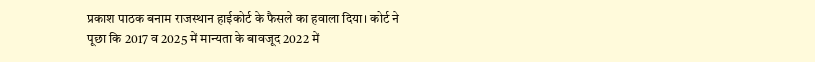प्रकाश पाठक बनाम राजस्थान हाईकोर्ट के फैसले का हवाला दिया। कोर्ट ने पूछा कि 2017 व 2025 में मान्यता के बावजूद 2022 में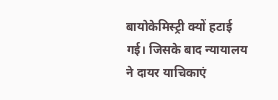बायोकेमिस्ट्री क्यों हटाई गई। जिसके बाद न्यायालय ने दायर याचिकाएं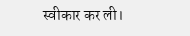स्वीकार कर ली।